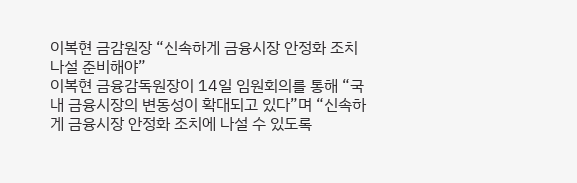이복현 금감원장 “신속하게 금융시장 안정화 조치 나설 준비해야”
이복현 금융감독원장이 14일 임원회의를 통해 “국내 금융시장의 변동성이 확대되고 있다”며 “신속하게 금융시장 안정화 조치에 나설 수 있도록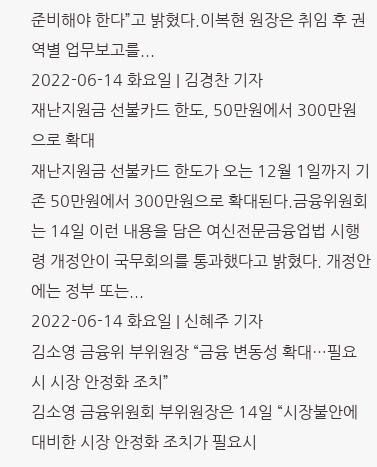준비해야 한다”고 밝혔다.이복현 원장은 취임 후 권역별 업무보고를...
2022-06-14 화요일 | 김경찬 기자
재난지원금 선불카드 한도, 50만원에서 300만원으로 확대
재난지원금 선불카드 한도가 오는 12월 1일까지 기존 50만원에서 300만원으로 확대된다.금융위원회는 14일 이런 내용을 담은 여신전문금융업법 시행령 개정안이 국무회의를 통과했다고 밝혔다. 개정안에는 정부 또는...
2022-06-14 화요일 | 신혜주 기자
김소영 금융위 부위원장 “금융 변동성 확대…필요시 시장 안정화 조치”
김소영 금융위원회 부위원장은 14일 “시장불안에 대비한 시장 안정화 조치가 필요시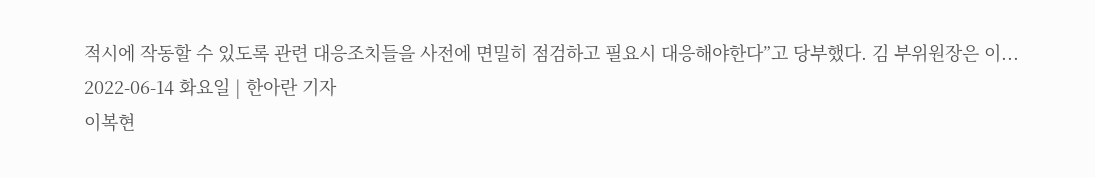적시에 작동할 수 있도록 관련 대응조치들을 사전에 면밀히 점검하고 필요시 대응해야한다”고 당부했다. 김 부위원장은 이...
2022-06-14 화요일 | 한아란 기자
이복현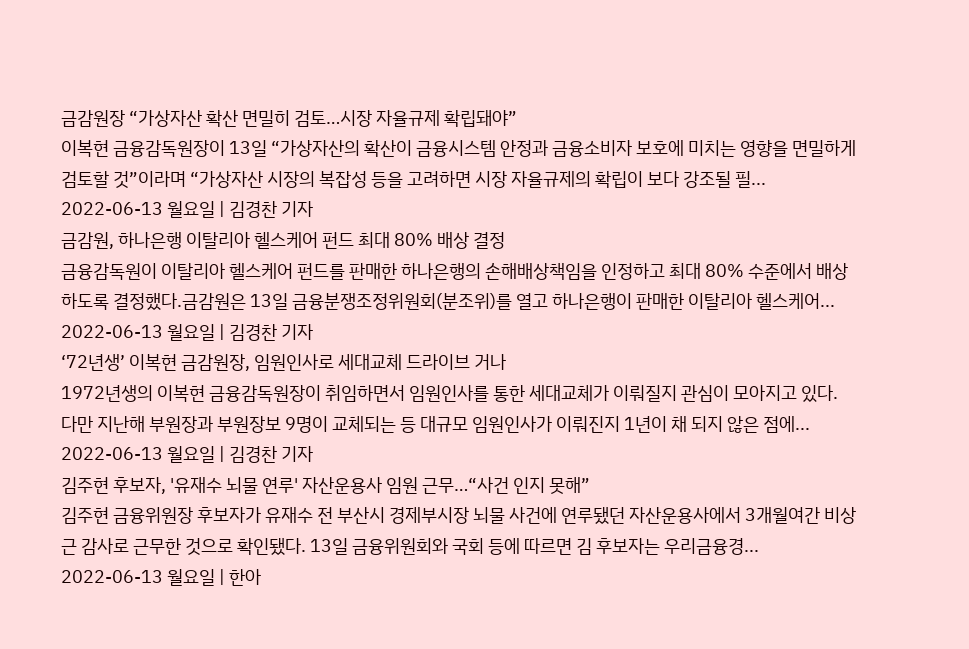금감원장 “가상자산 확산 면밀히 검토…시장 자율규제 확립돼야”
이복현 금융감독원장이 13일 “가상자산의 확산이 금융시스템 안정과 금융소비자 보호에 미치는 영향을 면밀하게 검토할 것”이라며 “가상자산 시장의 복잡성 등을 고려하면 시장 자율규제의 확립이 보다 강조될 필...
2022-06-13 월요일 | 김경찬 기자
금감원, 하나은행 이탈리아 헬스케어 펀드 최대 80% 배상 결정
금융감독원이 이탈리아 헬스케어 펀드를 판매한 하나은행의 손해배상책임을 인정하고 최대 80% 수준에서 배상하도록 결정했다.금감원은 13일 금융분쟁조정위원회(분조위)를 열고 하나은행이 판매한 이탈리아 헬스케어...
2022-06-13 월요일 | 김경찬 기자
‘72년생’ 이복현 금감원장, 임원인사로 세대교체 드라이브 거나
1972년생의 이복현 금융감독원장이 취임하면서 임원인사를 통한 세대교체가 이뤄질지 관심이 모아지고 있다. 다만 지난해 부원장과 부원장보 9명이 교체되는 등 대규모 임원인사가 이뤄진지 1년이 채 되지 않은 점에...
2022-06-13 월요일 | 김경찬 기자
김주현 후보자, '유재수 뇌물 연루' 자산운용사 임원 근무…“사건 인지 못해”
김주현 금융위원장 후보자가 유재수 전 부산시 경제부시장 뇌물 사건에 연루됐던 자산운용사에서 3개월여간 비상근 감사로 근무한 것으로 확인됐다. 13일 금융위원회와 국회 등에 따르면 김 후보자는 우리금융경...
2022-06-13 월요일 | 한아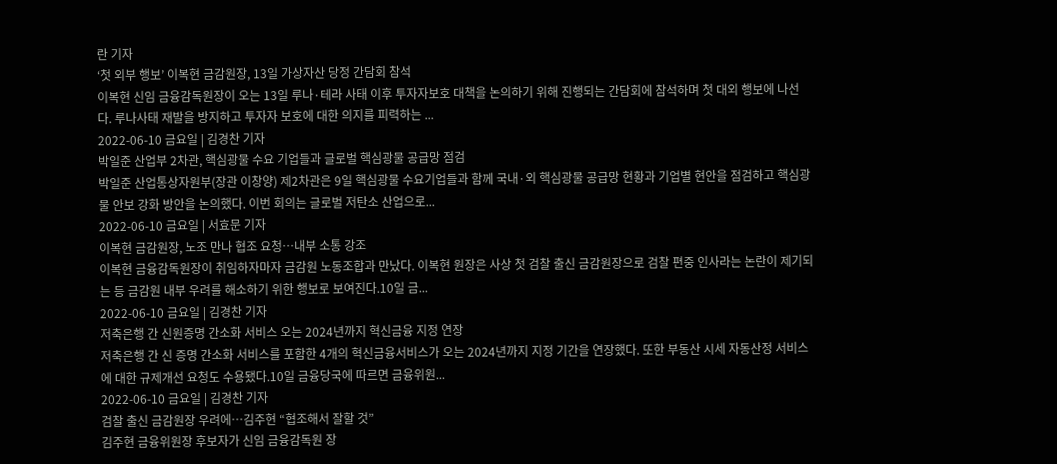란 기자
‘첫 외부 행보’ 이복현 금감원장, 13일 가상자산 당정 간담회 참석
이복현 신임 금융감독원장이 오는 13일 루나·테라 사태 이후 투자자보호 대책을 논의하기 위해 진행되는 간담회에 참석하며 첫 대외 행보에 나선다. 루나사태 재발을 방지하고 투자자 보호에 대한 의지를 피력하는 ...
2022-06-10 금요일 | 김경찬 기자
박일준 산업부 2차관, 핵심광물 수요 기업들과 글로벌 핵심광물 공급망 점검
박일준 산업통상자원부(장관 이창양) 제2차관은 9일 핵심광물 수요기업들과 함께 국내·외 핵심광물 공급망 현황과 기업별 현안을 점검하고 핵심광물 안보 강화 방안을 논의했다. 이번 회의는 글로벌 저탄소 산업으로...
2022-06-10 금요일 | 서효문 기자
이복현 금감원장, 노조 만나 협조 요청…내부 소통 강조
이복현 금융감독원장이 취임하자마자 금감원 노동조합과 만났다. 이복현 원장은 사상 첫 검찰 출신 금감원장으로 검찰 편중 인사라는 논란이 제기되는 등 금감원 내부 우려를 해소하기 위한 행보로 보여진다.10일 금...
2022-06-10 금요일 | 김경찬 기자
저축은행 간 신원증명 간소화 서비스 오는 2024년까지 혁신금융 지정 연장
저축은행 간 신 증명 간소화 서비스를 포함한 4개의 혁신금융서비스가 오는 2024년까지 지정 기간을 연장했다. 또한 부동산 시세 자동산정 서비스에 대한 규제개선 요청도 수용됐다.10일 금융당국에 따르면 금융위원...
2022-06-10 금요일 | 김경찬 기자
검찰 출신 금감원장 우려에…김주현 “협조해서 잘할 것”
김주현 금융위원장 후보자가 신임 금융감독원 장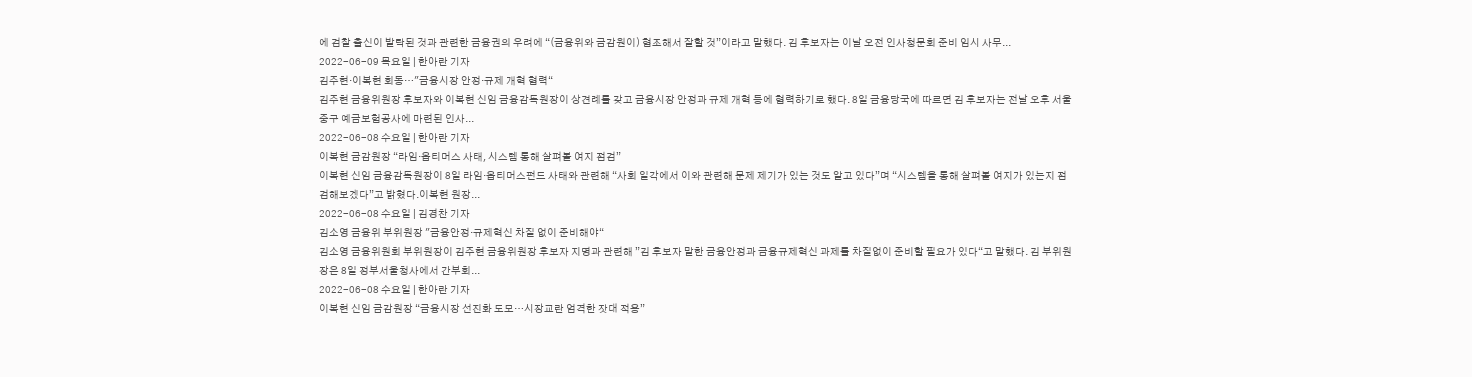에 검찰 출신이 발탁된 것과 관련한 금융권의 우려에 “(금융위와 금감원이) 협조해서 잘할 것”이라고 말했다. 김 후보자는 이날 오전 인사청문회 준비 임시 사무...
2022-06-09 목요일 | 한아란 기자
김주현·이복현 회동…"금융시장 안정·규제 개혁 협력“
김주현 금융위원장 후보자와 이복현 신임 금융감독원장이 상견례를 갖고 금융시장 안정과 규제 개혁 등에 협력하기로 했다. 8일 금융당국에 따르면 김 후보자는 전날 오후 서울 중구 예금보험공사에 마련된 인사...
2022-06-08 수요일 | 한아란 기자
이복현 금감원장 “라임·옵티머스 사태, 시스템 통해 살펴볼 여지 점검”
이복현 신임 금융감독원장이 8일 라임·옵티머스펀드 사태와 관련해 “사회 일각에서 이와 관련해 문제 제기가 있는 것도 알고 있다”며 “시스템을 통해 살펴볼 여지가 있는지 점검해보겠다”고 밝혔다.이복현 원장...
2022-06-08 수요일 | 김경찬 기자
김소영 금융위 부위원장 "금융안정·규제혁신 차질 없이 준비해야“
김소영 금융위원회 부위원장이 김주현 금융위원장 후보자 지명과 관련해 ”김 후보자 말한 금융안정과 금융규제혁신 과제를 차질없이 준비할 필요가 있다“고 말했다. 김 부위원장은 8일 정부서울청사에서 간부회...
2022-06-08 수요일 | 한아란 기자
이복현 신임 금감원장 “금융시장 선진화 도모…시장교란 엄격한 잣대 적용”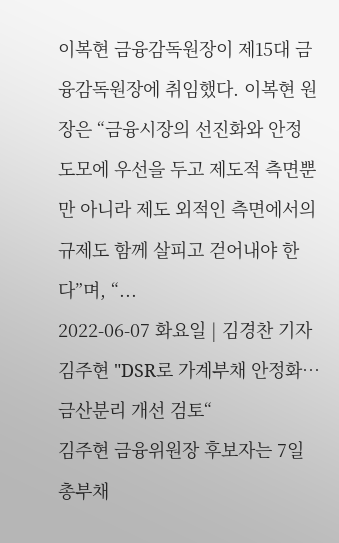이복현 금융감독원장이 제15대 금융감독원장에 취임했다. 이복현 원장은 “금융시장의 선진화와 안정 도모에 우선을 두고 제도적 측면뿐만 아니라 제도 외적인 측면에서의 규제도 함께 살피고 걷어내야 한다”며, “...
2022-06-07 화요일 | 김경찬 기자
김주현 "DSR로 가계부채 안정화…금산분리 개선 검토“
김주현 금융위원장 후보자는 7일 총부채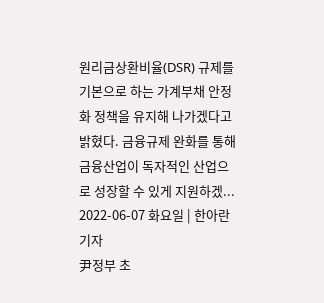원리금상환비율(DSR) 규제를 기본으로 하는 가계부채 안정화 정책을 유지해 나가겠다고 밝혔다. 금융규제 완화를 통해 금융산업이 독자적인 산업으로 성장할 수 있게 지원하겠...
2022-06-07 화요일 | 한아란 기자
尹정부 초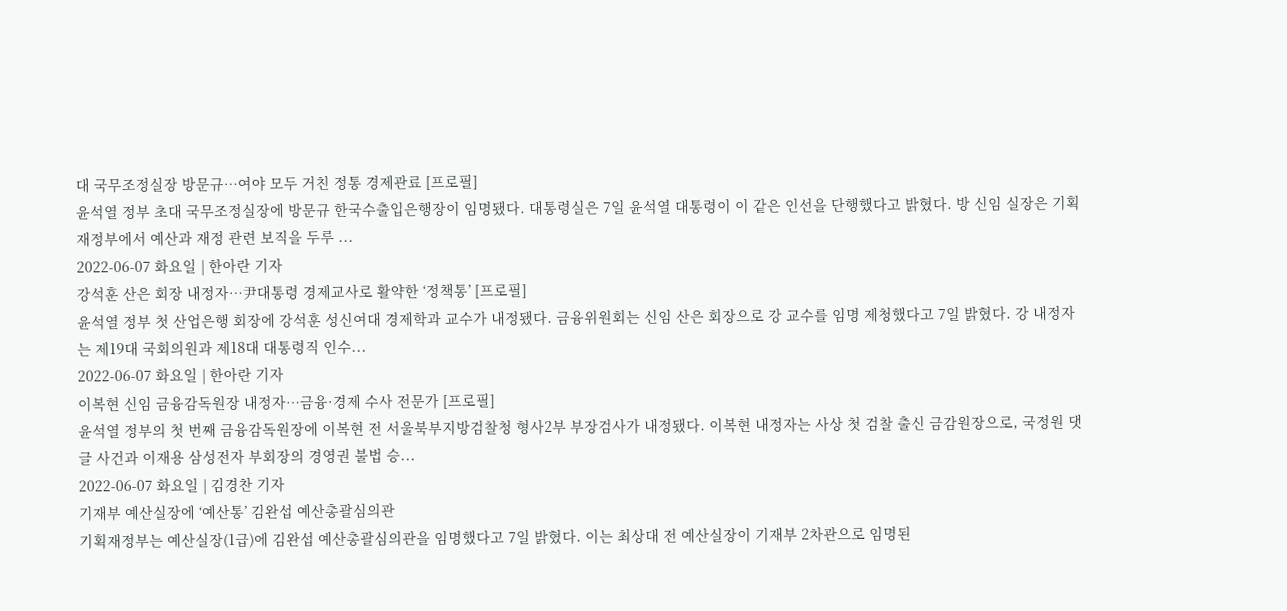대 국무조정실장 방문규…여야 모두 거친 정통 경제관료 [프로필]
윤석열 정부 초대 국무조정실장에 방문규 한국수출입은행장이 임명됐다. 대통령실은 7일 윤석열 대통령이 이 같은 인선을 단행했다고 밝혔다. 방 신임 실장은 기획재정부에서 예산과 재정 관련 보직을 두루 ...
2022-06-07 화요일 | 한아란 기자
강석훈 산은 회장 내정자…尹대통령 경제교사로 활약한 ‘정책통’ [프로필]
윤석열 정부 첫 산업은행 회장에 강석훈 성신여대 경제학과 교수가 내정됐다. 금융위원회는 신임 산은 회장으로 강 교수를 임명 제청했다고 7일 밝혔다. 강 내정자는 제19대 국회의원과 제18대 대통령직 인수...
2022-06-07 화요일 | 한아란 기자
이복현 신임 금융감독원장 내정자…금융·경제 수사 전문가 [프로필]
윤석열 정부의 첫 번째 금융감독원장에 이복현 전 서울북부지방검찰청 형사2부 부장검사가 내정됐다. 이복현 내정자는 사상 첫 검찰 출신 금감원장으로, 국정원 댓글 사건과 이재용 삼성전자 부회장의 경영권 불법 승...
2022-06-07 화요일 | 김경찬 기자
기재부 예산실장에 ‘예산통’ 김완섭 예산총괄심의관
기획재정부는 예산실장(1급)에 김완섭 예산총괄심의관을 임명했다고 7일 밝혔다. 이는 최상대 전 예산실장이 기재부 2차관으로 임명된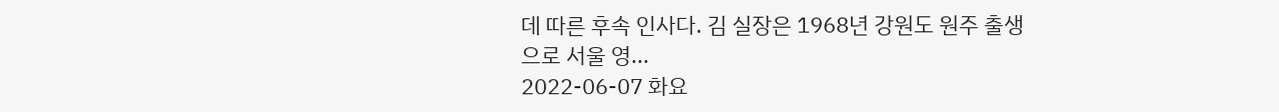데 따른 후속 인사다. 김 실장은 1968년 강원도 원주 출생으로 서울 영...
2022-06-07 화요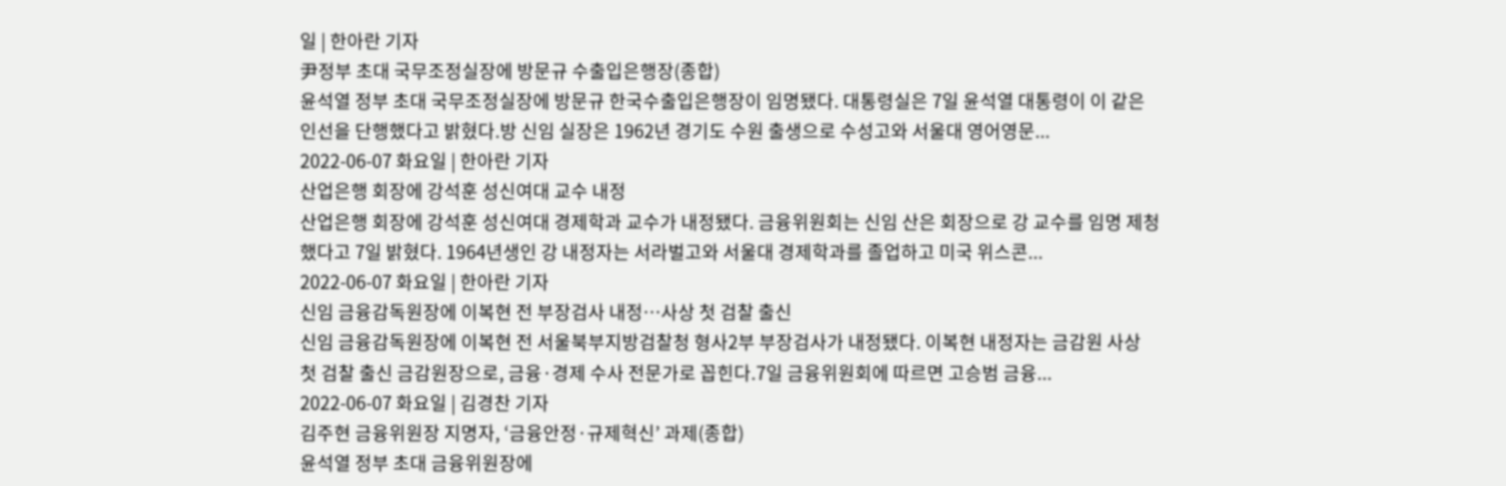일 | 한아란 기자
尹정부 초대 국무조정실장에 방문규 수출입은행장(종합)
윤석열 정부 초대 국무조정실장에 방문규 한국수출입은행장이 임명됐다. 대통령실은 7일 윤석열 대통령이 이 같은 인선을 단행했다고 밝혔다.방 신임 실장은 1962년 경기도 수원 출생으로 수성고와 서울대 영어영문...
2022-06-07 화요일 | 한아란 기자
산업은행 회장에 강석훈 성신여대 교수 내정
산업은행 회장에 강석훈 성신여대 경제학과 교수가 내정됐다. 금융위원회는 신임 산은 회장으로 강 교수를 임명 제청했다고 7일 밝혔다. 1964년생인 강 내정자는 서라벌고와 서울대 경제학과를 졸업하고 미국 위스콘...
2022-06-07 화요일 | 한아란 기자
신임 금융감독원장에 이복현 전 부장검사 내정…사상 첫 검찰 출신
신임 금융감독원장에 이복현 전 서울북부지방검찰청 형사2부 부장검사가 내정됐다. 이복현 내정자는 금감원 사상 첫 검찰 출신 금감원장으로, 금융·경제 수사 전문가로 꼽힌다.7일 금융위원회에 따르면 고승범 금융...
2022-06-07 화요일 | 김경찬 기자
김주현 금융위원장 지명자, ‘금융안정·규제혁신’ 과제(종합)
윤석열 정부 초대 금융위원장에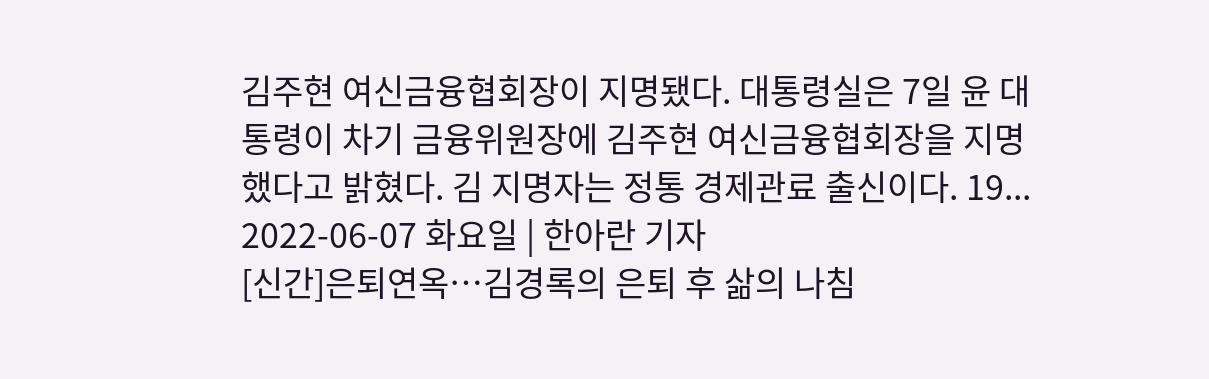김주현 여신금융협회장이 지명됐다. 대통령실은 7일 윤 대통령이 차기 금융위원장에 김주현 여신금융협회장을 지명했다고 밝혔다. 김 지명자는 정통 경제관료 출신이다. 19...
2022-06-07 화요일 | 한아란 기자
[신간]은퇴연옥…김경록의 은퇴 후 삶의 나침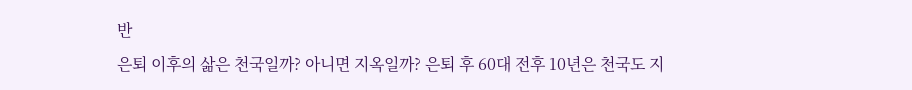반
은퇴 이후의 삶은 천국일까? 아니면 지옥일까? 은퇴 후 60대 전후 10년은 천국도 지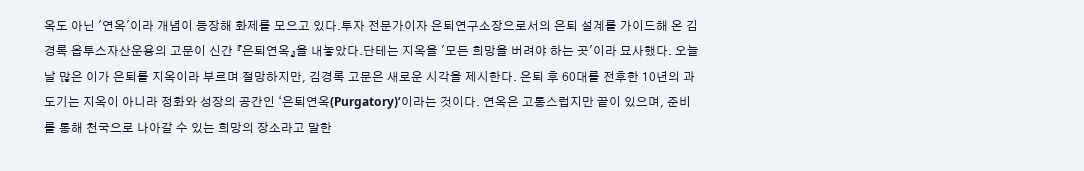옥도 아닌 '연옥'이라 개념이 등장해 화제를 모으고 있다.투자 전문가이자 은퇴연구소장으로서의 은퇴 설계를 가이드해 온 김경록 옵투스자산운용의 고문이 신간 『은퇴연옥』을 내놓았다.단테는 지옥을 '모든 희망을 버려야 하는 곳'이라 묘사했다. 오늘날 많은 이가 은퇴를 지옥이라 부르며 절망하지만, 김경록 고문은 새로운 시각을 제시한다. 은퇴 후 60대를 전후한 10년의 과도기는 지옥이 아니라 정화와 성장의 공간인 ‘은퇴연옥(Purgatory)’이라는 것이다. 연옥은 고통스럽지만 끝이 있으며, 준비를 통해 천국으로 나아갈 수 있는 희망의 장소라고 말한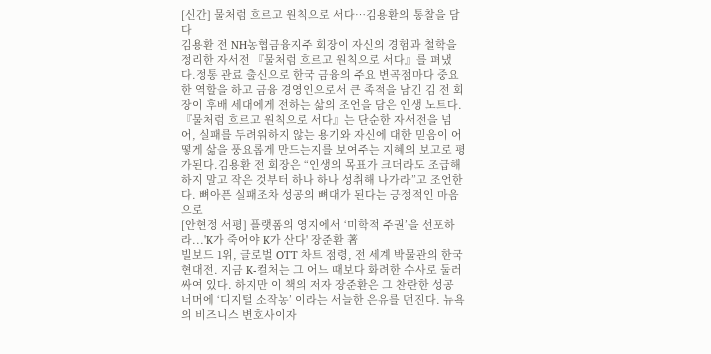[신간] 물처럼 흐르고 원칙으로 서다…김용환의 통찰을 담다
김용환 전 NH농협금융지주 회장이 자신의 경험과 철학을 정리한 자서전 『물처럼 흐르고 원칙으로 서다』를 펴냈다.정통 관료 출신으로 한국 금융의 주요 변곡점마다 중요한 역할을 하고 금융 경영인으로서 큰 족적을 남긴 김 전 회장이 후배 세대에게 전하는 삶의 조언을 담은 인생 노트다.『물처럼 흐르고 원칙으로 서다』는 단순한 자서전을 넘어, 실패를 두려워하지 않는 용기와 자신에 대한 믿음이 어떻게 삶을 풍요롭게 만드는지를 보여주는 지혜의 보고로 평가된다.김용환 전 회장은 “인생의 목표가 크더라도 조급해하지 말고 작은 것부터 하나 하나 성취해 나가라”고 조언한다. 뼈아픈 실패조차 성공의 뼈대가 된다는 긍정적인 마음으로
[안현정 서평] 플랫폼의 영지에서 ‘미학적 주권’을 선포하라...'K가 죽어야 K가 산다' 장준환 著
빌보드 1위, 글로벌 OTT 차트 점령, 전 세계 박물관의 한국 현대전. 지금 K-컬처는 그 어느 때보다 화려한 수사로 둘러싸여 있다. 하지만 이 책의 저자 장준환은 그 찬란한 성공 너머에 ‘디지털 소작농’ 이라는 서늘한 은유를 던진다. 뉴욕의 비즈니스 변호사이자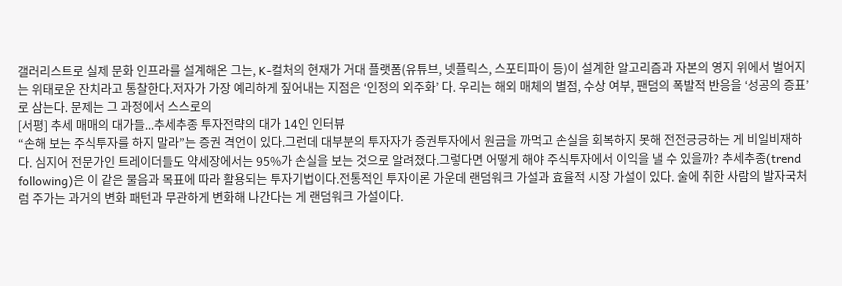갤러리스트로 실제 문화 인프라를 설계해온 그는, K-컬처의 현재가 거대 플랫폼(유튜브, 넷플릭스, 스포티파이 등)이 설계한 알고리즘과 자본의 영지 위에서 벌어지는 위태로운 잔치라고 통찰한다.저자가 가장 예리하게 짚어내는 지점은 ‘인정의 외주화’ 다. 우리는 해외 매체의 별점, 수상 여부, 팬덤의 폭발적 반응을 ‘성공의 증표’로 삼는다. 문제는 그 과정에서 스스로의
[서평] 추세 매매의 대가들...추세추종 투자전략의 대가 14인 인터뷰
“손해 보는 주식투자를 하지 말라”는 증권 격언이 있다.그런데 대부분의 투자자가 증권투자에서 원금을 까먹고 손실을 회복하지 못해 전전긍긍하는 게 비일비재하다. 심지어 전문가인 트레이더들도 약세장에서는 95%가 손실을 보는 것으로 알려졌다.그렇다면 어떻게 해야 주식투자에서 이익을 낼 수 있을까? 추세추종(trend following)은 이 같은 물음과 목표에 따라 활용되는 투자기법이다.전통적인 투자이론 가운데 랜덤워크 가설과 효율적 시장 가설이 있다. 술에 취한 사람의 발자국처럼 주가는 과거의 변화 패턴과 무관하게 변화해 나간다는 게 랜덤워크 가설이다.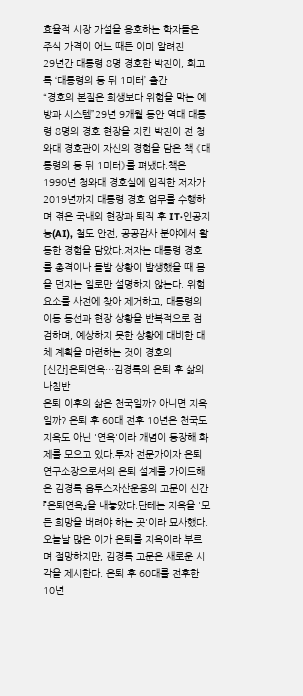효율적 시장 가설을 옹호하는 학자들은 주식 가격이 어느 때든 이미 알려진
29년간 대통령 8명 경호한 박진이, 회고록 ‘대통령의 등 뒤 1미터’ 출간
“경호의 본질은 희생보다 위험을 막는 예방과 시스템”29년 9개월 동안 역대 대통령 8명의 경호 현장을 지킨 박진이 전 청와대 경호관이 자신의 경험을 담은 책 《대통령의 등 뒤 1미터》를 펴냈다.책은 1990년 청와대 경호실에 입직한 저자가 2019년까지 대통령 경호 업무를 수행하며 겪은 국내외 현장과 퇴직 후 IT·인공지능(AI), 철도 안전, 공공감사 분야에서 활동한 경험을 담았다.저자는 대통령 경호를 총격이나 돌발 상황이 발생했을 때 몸을 던지는 일로만 설명하지 않는다. 위험 요소를 사전에 찾아 제거하고, 대통령의 이동 동선과 현장 상황을 반복적으로 점검하며, 예상하지 못한 상황에 대비한 대체 계획을 마련하는 것이 경호의
[신간]은퇴연옥…김경록의 은퇴 후 삶의 나침반
은퇴 이후의 삶은 천국일까? 아니면 지옥일까? 은퇴 후 60대 전후 10년은 천국도 지옥도 아닌 '연옥'이라 개념이 등장해 화제를 모으고 있다.투자 전문가이자 은퇴연구소장으로서의 은퇴 설계를 가이드해 온 김경록 옵투스자산운용의 고문이 신간 『은퇴연옥』을 내놓았다.단테는 지옥을 '모든 희망을 버려야 하는 곳'이라 묘사했다. 오늘날 많은 이가 은퇴를 지옥이라 부르며 절망하지만, 김경록 고문은 새로운 시각을 제시한다. 은퇴 후 60대를 전후한 10년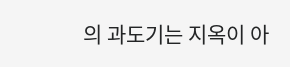의 과도기는 지옥이 아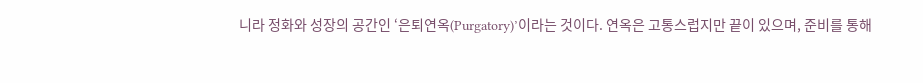니라 정화와 성장의 공간인 ‘은퇴연옥(Purgatory)’이라는 것이다. 연옥은 고통스럽지만 끝이 있으며, 준비를 통해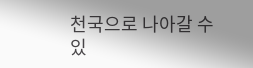천국으로 나아갈 수 있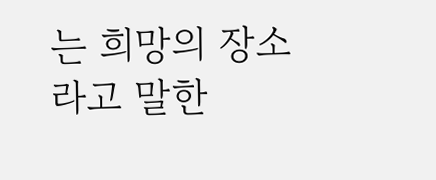는 희망의 장소라고 말한